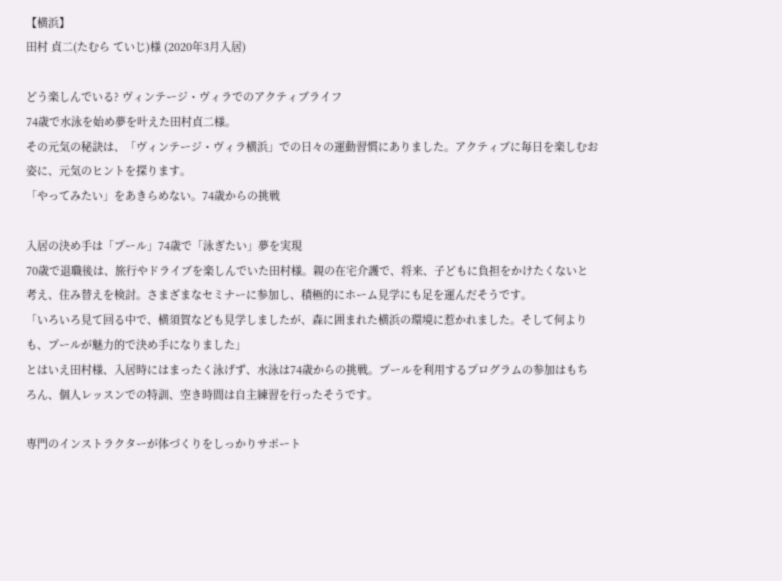【横浜】
田村 貞二(たむら ていじ)様 (2020年3月入居)

どう楽しんでいる? ヴィンテージ・ヴィラでのアクティブライフ
74歳で水泳を始め夢を叶えた田村貞二様。
その元気の秘訣は、「ヴィンテージ・ヴィラ横浜」での日々の運動習慣にありました。アクティブに毎日を楽しむお姿に、元気のヒントを探ります。
「やってみたい」をあきらめない。74歳からの挑戦

入居の決め手は「プール」74歳で「泳ぎたい」夢を実現
70歳で退職後は、旅行やドライブを楽しんでいた田村様。親の在宅介護で、将来、子どもに負担をかけたくないと考え、住み替えを検討。さまざまなセミナーに参加し、積極的にホーム見学にも足を運んだそうです。
「いろいろ見て回る中で、横須賀なども見学しましたが、森に囲まれた横浜の環境に惹かれました。そして何よりも、プールが魅力的で決め手になりました」
とはいえ田村様、入居時にはまったく泳げず、水泳は74歳からの挑戦。プールを利用するプログラムの参加はもちろん、個人レッスンでの特訓、空き時間は自主練習を行ったそうです。

専門のインストラクターが体づくりをしっかりサポート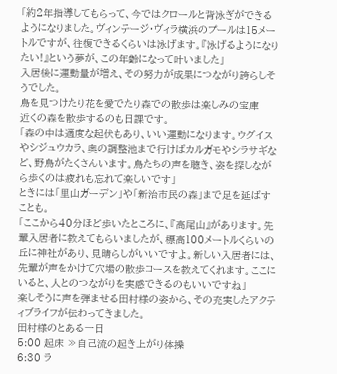「約2年指導してもらって、今ではクロールと背泳ぎができるようになりました。ヴィンテージ・ヴィラ横浜のプールは15メートルですが、往復できるくらいは泳げます。『泳げるようになりたい!』という夢が、この年齢になって叶いました」
入居後に運動量が増え、その努力が成果につながり誇らしそうでした。
鳥を見つけたり花を愛でたり森での散歩は楽しみの宝庫
近くの森を散歩するのも日課です。
「森の中は適度な起伏もあり、いい運動になります。ウグイスやシジュウカラ、奥の調整池まで行けばカルガモやシラサギなど、野鳥がたくさんいます。鳥たちの声を聴き、姿を探しながら歩くのは疲れも忘れて楽しいです」
ときには「里山ガーデン」や「新治市民の森」まで足を延ばすことも。
「ここから40分ほど歩いたところに、『高尾山』があります。先輩入居者に教えてもらいましたが、標高100メートルくらいの丘に神社があり、見晴らしがいいですよ。新しい入居者には、先輩が声をかけて穴場の散歩コースを教えてくれます。ここにいると、人とのつながりを実感できるのもいいですね」
楽しそうに声を弾ませる田村様の姿から、その充実したアクティブライフが伝わってきました。
田村様のとある一日
5:00 起床 ≫自己流の起き上がり体操
6:30 ラ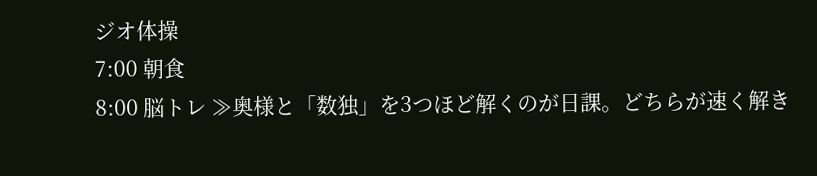ジオ体操
7:00 朝食
8:00 脳トレ ≫奥様と「数独」を3つほど解くのが日課。どちらが速く解き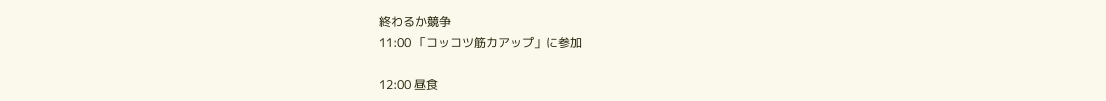終わるか競争
11:00 「コッコツ筋カアップ」に参加

12:00 昼食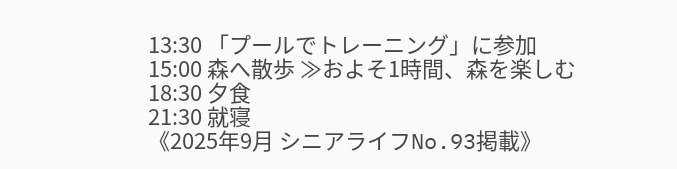13:30 「プールでトレーニング」に参加
15:00 森へ散歩 ≫およそ1時間、森を楽しむ
18:30 夕食
21:30 就寝
《2025年9月 シニアライフNo.93掲載》